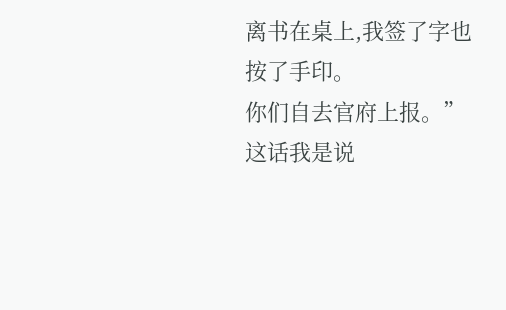离书在桌上,我签了字也按了手印。
你们自去官府上报。”
这话我是说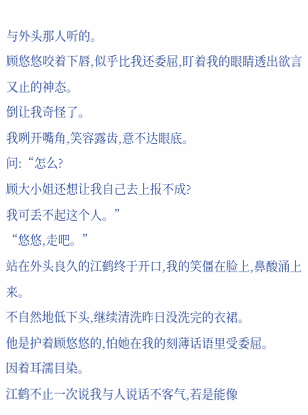与外头那人听的。
顾悠悠咬着下唇,似乎比我还委屈,盯着我的眼睛透出欲言又止的神态。
倒让我奇怪了。
我咧开嘴角,笑容露齿,意不达眼底。
问:“怎么?
顾大小姐还想让我自己去上报不成?
我可丢不起这个人。”
“悠悠,走吧。”
站在外头良久的江鹤终于开口,我的笑僵在脸上,鼻酸涌上来。
不自然地低下头,继续清洗昨日没洗完的衣裙。
他是护着顾悠悠的,怕她在我的刻薄话语里受委屈。
因着耳濡目染。
江鹤不止一次说我与人说话不客气,若是能像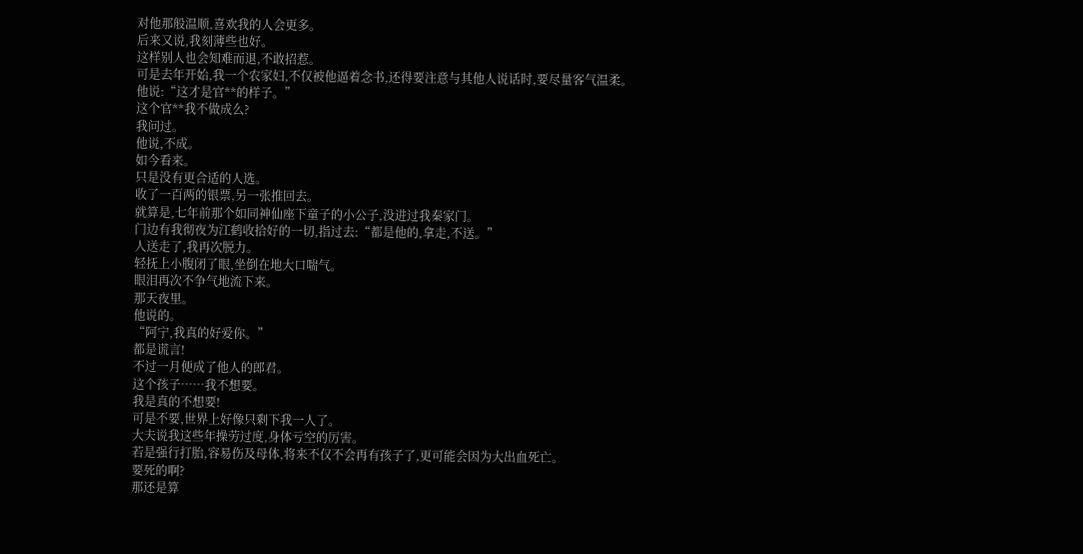对他那般温顺,喜欢我的人会更多。
后来又说,我刻薄些也好。
这样别人也会知难而退,不敢招惹。
可是去年开始,我一个农家妇,不仅被他逼着念书,还得要注意与其他人说话时,要尽量客气温柔。
他说:“这才是官**的样子。”
这个官**我不做成么?
我问过。
他说,不成。
如今看来。
只是没有更合适的人选。
收了一百两的银票,另一张推回去。
就算是,七年前那个如同神仙座下童子的小公子,没进过我秦家门。
门边有我彻夜为江鹤收拾好的一切,指过去:“都是他的,拿走,不送。”
人送走了,我再次脱力。
轻抚上小腹闭了眼,坐倒在地大口喘气。
眼泪再次不争气地流下来。
那天夜里。
他说的。
“阿宁,我真的好爱你。”
都是谎言!
不过一月便成了他人的郎君。
这个孩子……我不想要。
我是真的不想要!
可是不要,世界上好像只剩下我一人了。
大夫说我这些年操劳过度,身体亏空的厉害。
若是强行打胎,容易伤及母体,将来不仅不会再有孩子了,更可能会因为大出血死亡。
要死的啊?
那还是算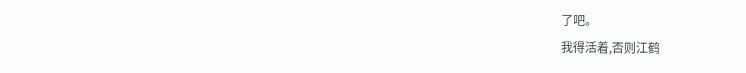了吧。
我得活着,否则江鹤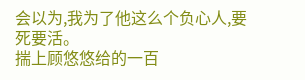会以为,我为了他这么个负心人,要死要活。
揣上顾悠悠给的一百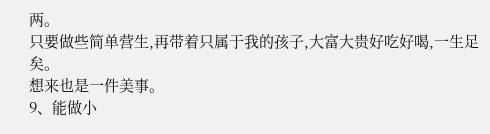两。
只要做些简单营生,再带着只属于我的孩子,大富大贵好吃好喝,一生足矣。
想来也是一件美事。
9、能做小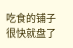吃食的铺子很快就盘了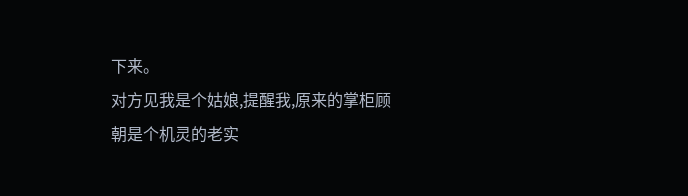下来。
对方见我是个姑娘,提醒我,原来的掌柜顾朝是个机灵的老实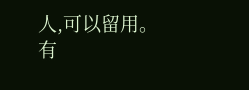人,可以留用。
有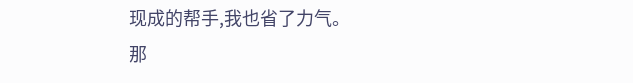现成的帮手,我也省了力气。
那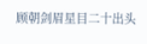顾朝剑眉星目二十出头